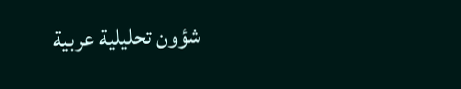شؤون تحليلية عربية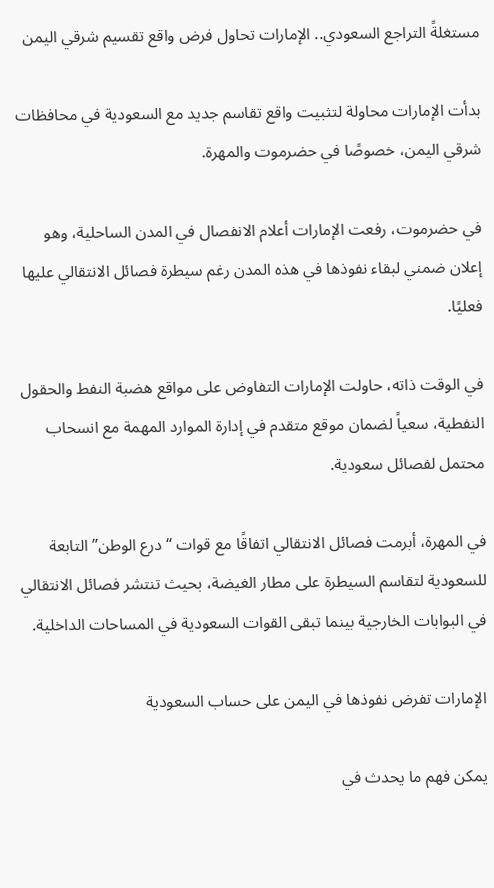مستغلةً التراجع السعودي.. الإمارات تحاول فرض واقع تقسيم شرقي اليمن

بدأت الإمارات محاولة لتثبيت واقع تقاسم جديد مع السعودية في محافظات شرقي اليمن، خصوصًا في حضرموت والمهرة.

في حضرموت، رفعت الإمارات أعلام الانفصال في المدن الساحلية، وهو إعلان ضمني لبقاء نفوذها في هذه المدن رغم سيطرة فصائل الانتقالي عليها فعليًا.

في الوقت ذاته، حاولت الإمارات التفاوض على مواقع هضبة النفط والحقول النفطية، سعياً لضمان موقع متقدم في إدارة الموارد المهمة مع انسحاب محتمل لفصائل سعودية.

في المهرة، أبرمت فصائل الانتقالي اتفاقًا مع قوات “درع الوطن” التابعة للسعودية لتقاسم السيطرة على مطار الغيضة، بحيث تنتشر فصائل الانتقالي في البوابات الخارجية بينما تبقى القوات السعودية في المساحات الداخلية.

الإمارات تفرض نفوذها في اليمن على حساب السعودية

يمكن فهم ما يحدث في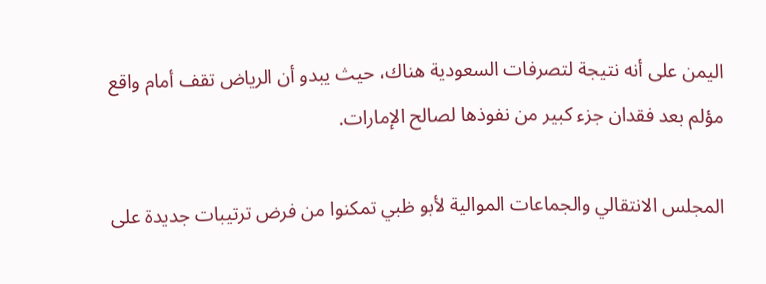اليمن على أنه نتيجة لتصرفات السعودية هناك، حيث يبدو أن الرياض تقف أمام واقع مؤلم بعد فقدان جزء كبير من نفوذها لصالح الإمارات.

المجلس الانتقالي والجماعات الموالية لأبو ظبي تمكنوا من فرض ترتيبات جديدة على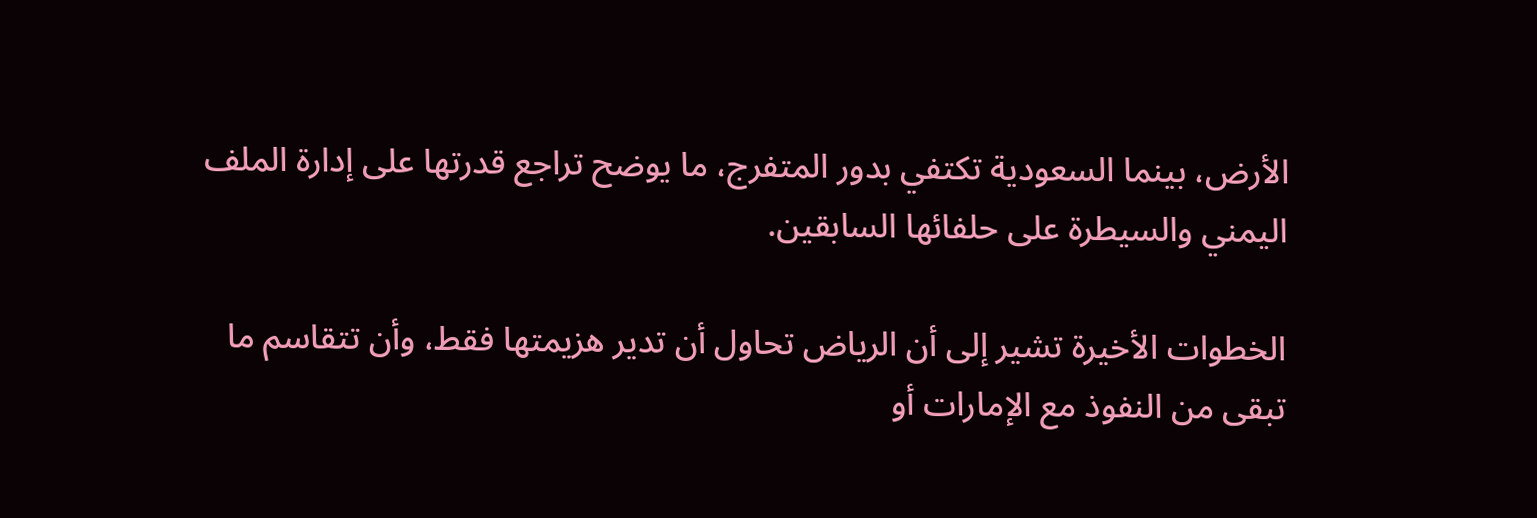الأرض، بينما السعودية تكتفي بدور المتفرج، ما يوضح تراجع قدرتها على إدارة الملف اليمني والسيطرة على حلفائها السابقين.

الخطوات الأخيرة تشير إلى أن الرياض تحاول أن تدير هزيمتها فقط، وأن تتقاسم ما تبقى من النفوذ مع الإمارات أو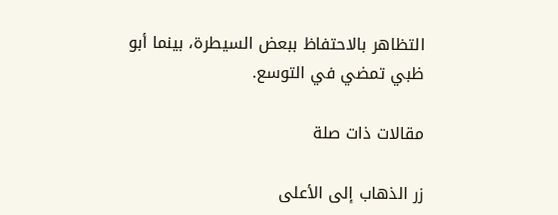التظاهر بالاحتفاظ ببعض السيطرة، بينما أبو ظبي تمضي في التوسع.

مقالات ذات صلة

زر الذهاب إلى الأعلى